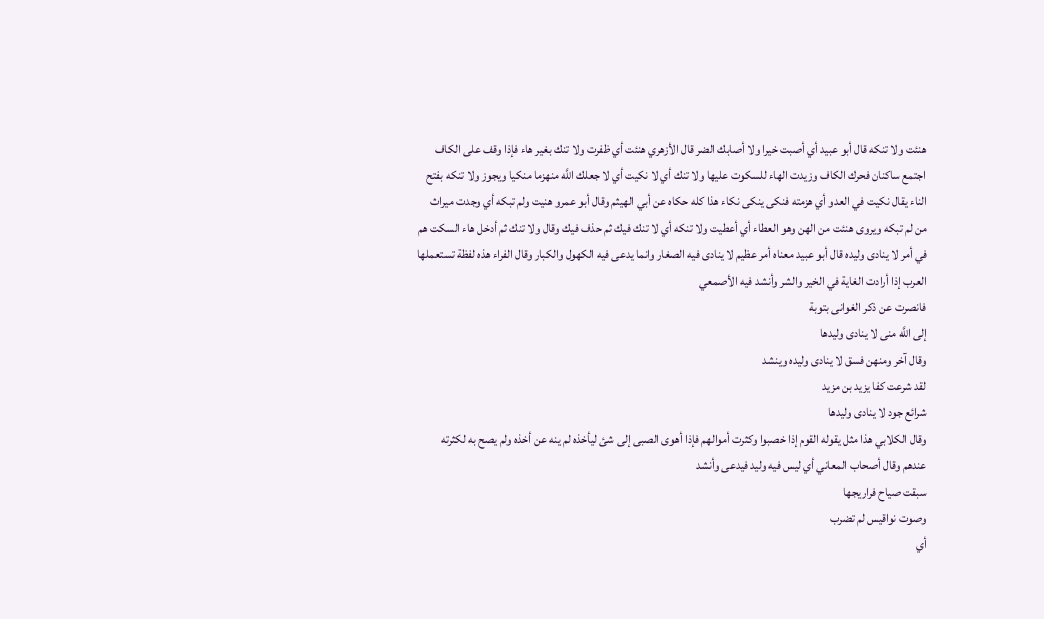هنئت ولا تنكه قال أبو عبيد أي أصبت خيرا ولا أصابك الضر قال الأزهري هنئت أي ظفرت ولا تنك بغير هاء فإذا وقف على الكاف اجتمع ساكنان فحرك الكاف وزيدت الهاء للسكوت عليها ولا تنك أي لا نكيت أي لا جعلك اللَّه منهزما منكيا ويجوز ولا تنكه بفتح الناء يقال نكيت في العدو أي هزمته فنكى ينكى نكاء هذا كله حكاه عن أبي الهيثم وقال أبو عمرو هنيت ولم تبكه أي وجدت ميراث من لم تبكه ويروى هنئت من الهن وهو العطاء أي أعطيت ولا تنكه أي لا تنك فيك ثم حذف فيك وقال ولا تنك ثم أدخل هاء السكت هم في أمر لا ينادى وليده قال أبو عبيد معناه أمر عظيم لا ينادى فيه الصغار وانما يدعى فيه الكهول والكبار وقال الفراء هذه لفظة تستعملها العرب إذا أرادت الغاية في الخير والشر وأنشد فيه الأصمعي
فانصرت عن ذكر الغوانى بتوبة
إلى اللَّه منى لا ينادى وليدها
وقال آخر ومنهن فسق لا ينادى وليده وينشد
لقد شرعت كفا يزيد بن مزيد
شرائع جود لا ينادى وليدها
وقال الكلابي هذا مثل يقوله القوم إذا خصبوا وكثرت أموالهم فإذا أهوى الصبى إلى شئ ليأخذه لم ينه عن أخذه ولم يصح به لكثرته عندهم وقال أصحاب المعاني أي ليس فيه وليد فيدعى وأنشد
سبقت صياح فراريجها
وصوت نواقيس لم تضرب
أي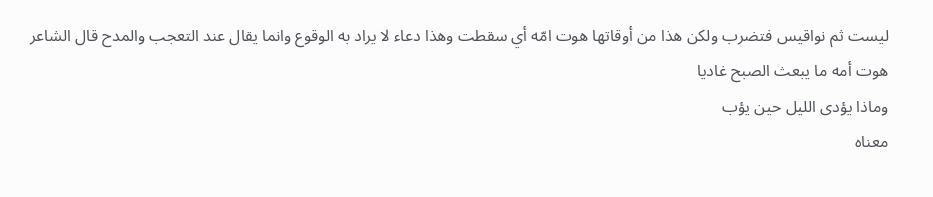ليست ثم نواقيس فتضرب ولكن هذا من أوقاتها هوت امّه أي سقطت وهذا دعاء لا يراد به الوقوع وانما يقال عند التعجب والمدح قال الشاعر
هوت أمه ما يبعث الصبح غاديا
وماذا يؤدى الليل حين يؤب
معناه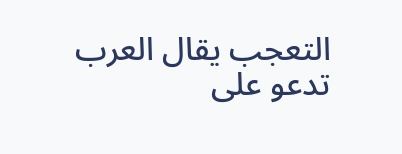التعجب يقال العرب تدعو على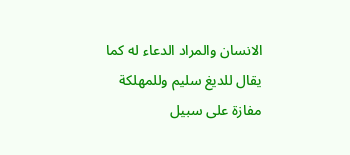الانسان والمراد الدعاء له كما يقال للديغ سليم وللمهلكة مفازة على سبيل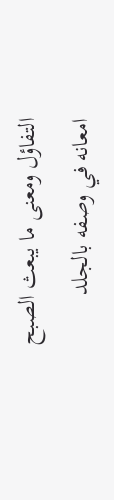التفاؤل ومعنى ما يبعث الصبح امعانه في وصفه بالجلد